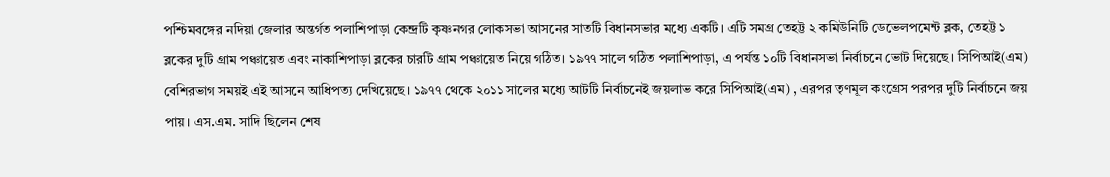পশ্চিমবঙ্গের নদিয়া জেলার অন্তর্গত পলাশিপাড়া কেন্দ্রটি কৃষ্ণনগর লোকসভা আসনের সাতটি বিধানসভার মধ্যে একটি। এটি সমগ্র তেহট্ট ২ কমিউনিটি ডেভেলপমেন্ট ব্লক, তেহট্ট ১ ব্লকের দুটি গ্রাম পঞ্চায়েত এবং নাকাশিপাড়া ব্লকের চারটি গ্রাম পঞ্চায়েত নিয়ে গঠিত। ১৯৭৭ সালে গঠিত পলাশিপাড়া, এ পর্যন্ত ১০টি বিধানসভা নির্বাচনে ভোট দিয়েছে। সিপিআই(এম) বেশিরভাগ সময়ই এই আসনে আধিপত্য দেখিয়েছে। ১৯৭৭ থেকে ২০১১ সালের মধ্যে আটটি নির্বাচনেই জয়লাভ করে সিপিআই(এম) , এরপর তৃণমূল কংগ্রেস পরপর দুটি নির্বাচনে জয় পায়। এস.এম. সাদি ছিলেন শেষ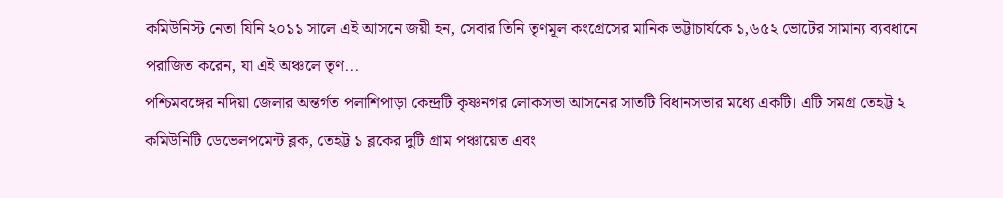কমিউনিস্ট নেতা যিনি ২০১১ সালে এই আসনে জয়ী হন, সেবার তিনি তৃণমূল কংগ্রেসের মানিক ভট্টাচার্যকে ১,৬৫২ ভোটের সামান্য ব্যবধানে পরাজিত করেন, যা এই অঞ্চলে তৃণ...
পশ্চিমবঙ্গের নদিয়া জেলার অন্তর্গত পলাশিপাড়া কেন্দ্রটি কৃষ্ণনগর লোকসভা আসনের সাতটি বিধানসভার মধ্যে একটি। এটি সমগ্র তেহট্ট ২ কমিউনিটি ডেভেলপমেন্ট ব্লক, তেহট্ট ১ ব্লকের দুটি গ্রাম পঞ্চায়েত এবং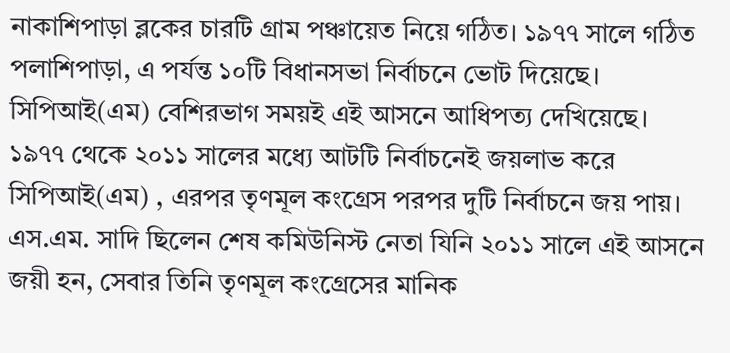নাকাশিপাড়া ব্লকের চারটি গ্রাম পঞ্চায়েত নিয়ে গঠিত। ১৯৭৭ সালে গঠিত পলাশিপাড়া, এ পর্যন্ত ১০টি বিধানসভা নির্বাচনে ভোট দিয়েছে। সিপিআই(এম) বেশিরভাগ সময়ই এই আসনে আধিপত্য দেখিয়েছে। ১৯৭৭ থেকে ২০১১ সালের মধ্যে আটটি নির্বাচনেই জয়লাভ করে সিপিআই(এম) , এরপর তৃণমূল কংগ্রেস পরপর দুটি নির্বাচনে জয় পায়। এস.এম. সাদি ছিলেন শেষ কমিউনিস্ট নেতা যিনি ২০১১ সালে এই আসনে জয়ী হন, সেবার তিনি তৃণমূল কংগ্রেসের মানিক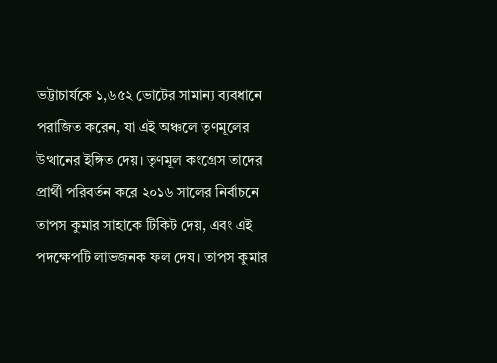ভট্টাচার্যকে ১,৬৫২ ভোটের সামান্য ব্যবধানে পরাজিত করেন, যা এই অঞ্চলে তৃণমূলের উত্থানের ইঙ্গিত দেয়। তৃণমূল কংগ্রেস তাদের প্রার্থী পরিবর্তন করে ২০১৬ সালের নির্বাচনে তাপস কুমার সাহাকে টিকিট দেয়, এবং এই পদক্ষেপটি লাভজনক ফল দেয। তাপস কুমার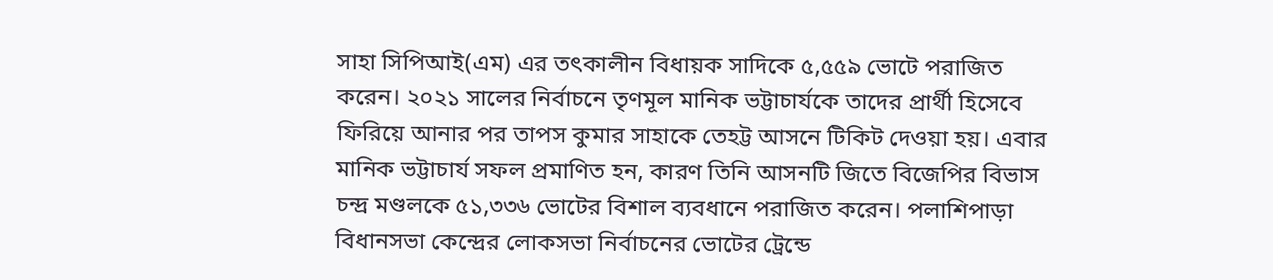সাহা সিপিআই(এম) এর তৎকালীন বিধায়ক সাদিকে ৫,৫৫৯ ভোটে পরাজিত করেন। ২০২১ সালের নির্বাচনে তৃণমূল মানিক ভট্টাচার্যকে তাদের প্রার্থী হিসেবে ফিরিয়ে আনার পর তাপস কুমার সাহাকে তেহট্ট আসনে টিকিট দেওয়া হয়। এবার মানিক ভট্টাচার্য সফল প্রমাণিত হন, কারণ তিনি আসনটি জিতে বিজেপির বিভাস চন্দ্র মণ্ডলকে ৫১,৩৩৬ ভোটের বিশাল ব্যবধানে পরাজিত করেন। পলাশিপাড়া বিধানসভা কেন্দ্রের লোকসভা নির্বাচনের ভোটের ট্রেন্ডে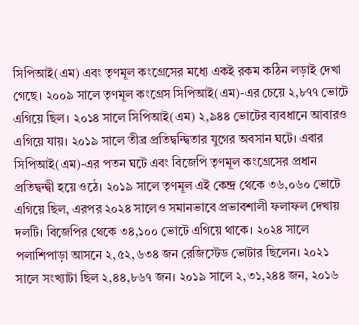সিপিআই(এম) এবং তৃণমূল কংগ্রেসের মধ্যে একই রকম কঠিন লড়াই দেখা গেছে। ২০০৯ সালে তৃণমূল কংগ্রেস সিপিআই(এম)-এর চেয়ে ২,৮৭৭ ভোটে এগিয়ে ছিল। ২০১৪ সালে সিপিআই(এম) ২,৯৪৪ ভোটের ব্যবধানে আবারও এগিয়ে যায়। ২০১৯ সালে তীব্র প্রতিদ্বন্দ্বিতার যুগের অবসান ঘটে। এবার সিপিআই(এম)-এর পতন ঘটে এবং বিজেপি তৃণমূল কংগ্রেসের প্রধান প্রতিদ্বন্দ্বী হয়ে ওঠে। ২০১৯ সালে তৃণমূল এই কেন্দ্র থেকে ৩৬,০৬০ ভোটে এগিয়ে ছিল, এরপর ২০২৪ সালেও সমানভাবে প্রভাবশালী ফলাফল দেখায় দলটি। বিজেপির থেকে ৩৪,১০০ ভোটে এগিয়ে থাকে। ২০২৪ সালে পলাশিপাড়া আসনে ২,৫২,৬৩৪ জন রেজিস্টেড ভোটার ছিলেন। ২০২১ সালে সংখ্যাটা ছিল ২,৪৪,৮৬৭ জন। ২০১৯ সালে ২,৩১,২৪৪ জন, ২০১৬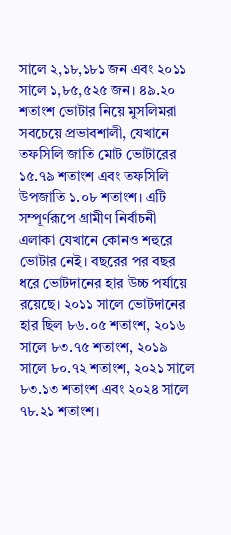সালে ২,১৮,১৮১ জন এবং ২০১১ সালে ১,৮৫,৫২৫ জন। ৪৯.২০ শতাংশ ভোটার নিয়ে মুসলিমরা সবচেয়ে প্রভাবশালী, যেখানে তফসিলি জাতি মোট ভোটারের ১৫.৭৯ শতাংশ এবং তফসিলি উপজাতি ১.০৮ শতাংশ। এটি সম্পূর্ণরূপে গ্রামীণ নির্বাচনী এলাকা যেখানে কোনও শহুরে ভোটার নেই। বছরের পর বছর ধরে ভোটদানের হার উচ্চ পর্যায়ে রয়েছে। ২০১১ সালে ভোটদানের হার ছিল ৮৬.০৫ শতাংশ, ২০১৬ সালে ৮৩.৭৫ শতাংশ, ২০১৯ সালে ৮০.৭২ শতাংশ, ২০২১ সালে ৮৩.১৩ শতাংশ এবং ২০২৪ সালে ৭৮.২১ শতাংশ।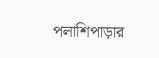পলাশিপাড়ার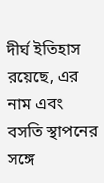দীর্ঘ ইতিহাস রয়েছে, এর নাম এবং বসতি স্থাপনের সঙ্গে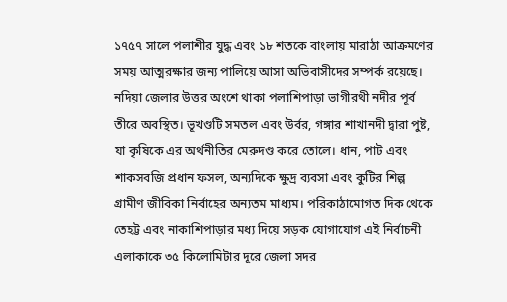১৭৫৭ সালে পলাশীর যুদ্ধ এবং ১৮ শতকে বাংলায় মারাঠা আক্রমণের সময় আত্মরক্ষার জন্য পালিয়ে আসা অভিবাসীদের সম্পর্ক রয়েছে। নদিয়া জেলার উত্তর অংশে থাকা পলাশিপাড়া ভাগীরথী নদীর পূর্ব তীরে অবস্থিত। ভূখণ্ডটি সমতল এবং উর্বর, গঙ্গার শাখানদী দ্বারা পুষ্ট, যা কৃষিকে এর অর্থনীতির মেরুদণ্ড করে তোলে। ধান, পাট এবং শাকসবজি প্রধান ফসল, অন্যদিকে ক্ষুদ্র ব্যবসা এবং কুটির শিল্প গ্রামীণ জীবিকা নির্বাহের অন্যতম মাধ্যম। পরিকাঠামোগত দিক থেকে তেহট্ট এবং নাকাশিপাড়ার মধ্য দিয়ে সড়ক যোগাযোগ এই নির্বাচনী এলাকাকে ৩৫ কিলোমিটার দূরে জেলা সদর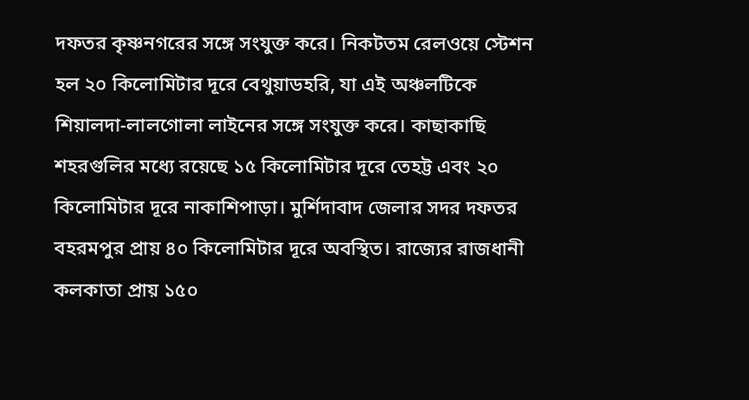দফতর কৃষ্ণনগরের সঙ্গে সংযুক্ত করে। নিকটতম রেলওয়ে স্টেশন হল ২০ কিলোমিটার দূরে বেথুয়াডহরি, যা এই অঞ্চলটিকে শিয়ালদা-লালগোলা লাইনের সঙ্গে সংযুক্ত করে। কাছাকাছি শহরগুলির মধ্যে রয়েছে ১৫ কিলোমিটার দূরে তেহট্ট এবং ২০ কিলোমিটার দূরে নাকাশিপাড়া। মুর্শিদাবাদ জেলার সদর দফতর বহরমপুর প্রায় ৪০ কিলোমিটার দূরে অবস্থিত। রাজ্যের রাজধানী কলকাতা প্রায় ১৫০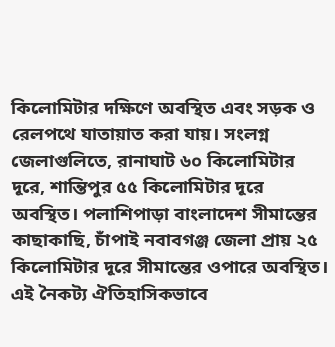কিলোমিটার দক্ষিণে অবস্থিত এবং সড়ক ও রেলপথে যাতায়াত করা যায়। সংলগ্ন জেলাগুলিতে, রানাঘাট ৬০ কিলোমিটার দূরে, শান্তিপুর ৫৫ কিলোমিটার দূরে অবস্থিত। পলাশিপাড়া বাংলাদেশ সীমান্তের কাছাকাছি, চাঁপাই নবাবগঞ্জ জেলা প্রায় ২৫ কিলোমিটার দূরে সীমান্তের ওপারে অবস্থিত। এই নৈকট্য ঐতিহাসিকভাবে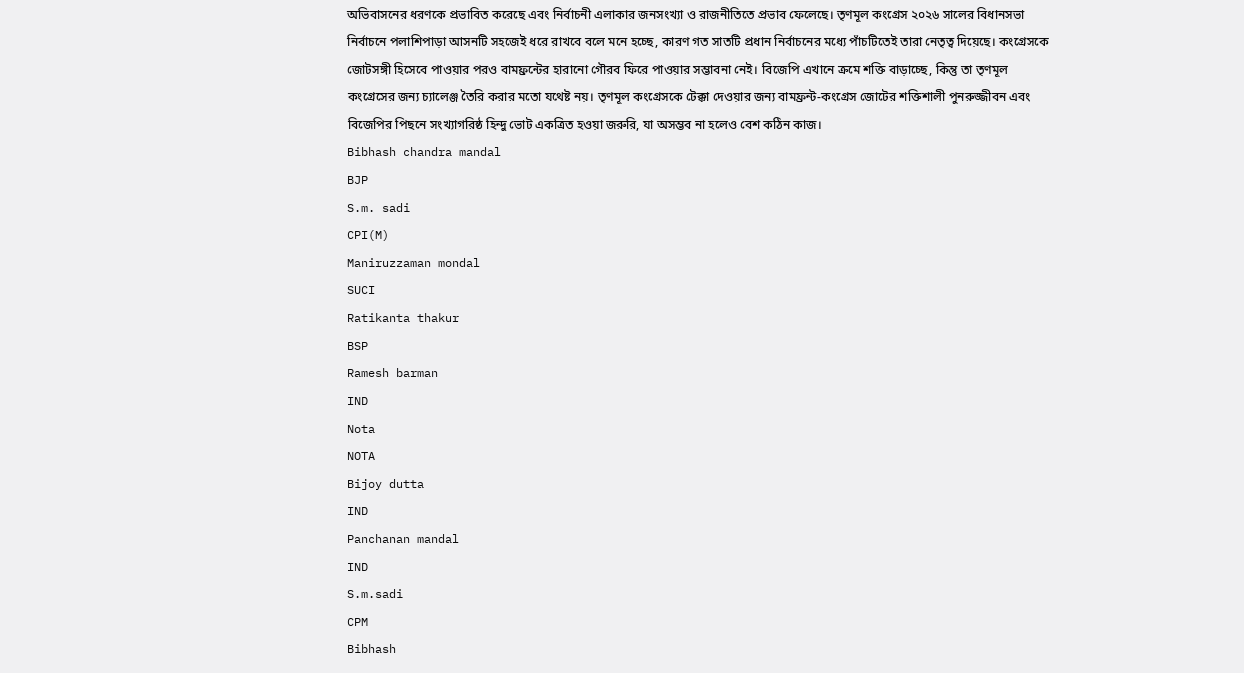অভিবাসনের ধরণকে প্রভাবিত করেছে এবং নির্বাচনী এলাকার জনসংখ্যা ও রাজনীতিতে প্রভাব ফেলেছে। তৃণমূল কংগ্রেস ২০২৬ সালের বিধানসভা নির্বাচনে পলাশিপাড়া আসনটি সহজেই ধরে রাখবে বলে মনে হচ্ছে, কারণ গত সাতটি প্রধান নির্বাচনের মধ্যে পাঁচটিতেই তারা নেতৃত্ব দিয়েছে। কংগ্রেসকে জোটসঙ্গী হিসেবে পাওয়ার পরও বামফ্রন্টের হারানো গৌরব ফিরে পাওয়ার সম্ভাবনা নেই। বিজেপি এখানে ক্রমে শক্তি বাড়াচ্ছে, কিন্তু তা তৃণমূল কংগ্রেসের জন্য চ্যালেঞ্জ তৈরি করার মতো যথেষ্ট নয়। তৃণমূল কংগ্রেসকে টেক্কা দেওয়ার জন্য বামফ্রন্ট-কংগ্রেস জোটের শক্তিশালী পুনরুজ্জীবন এবং বিজেপির পিছনে সংখ্যাগরিষ্ঠ হিন্দু ভোট একত্রিত হওয়া জরুরি, যা অসম্ভব না হলেও বেশ কঠিন কাজ।
Bibhash chandra mandal
BJP
S.m. sadi
CPI(M)
Maniruzzaman mondal
SUCI
Ratikanta thakur
BSP
Ramesh barman
IND
Nota
NOTA
Bijoy dutta
IND
Panchanan mandal
IND
S.m.sadi
CPM
Bibhash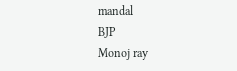mandal
BJP
Monoj ray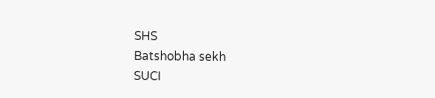SHS
Batshobha sekh
SUCI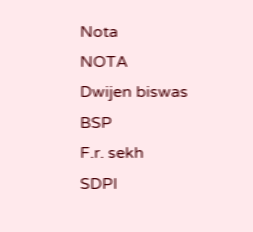Nota
NOTA
Dwijen biswas
BSP
F.r. sekh
SDPI